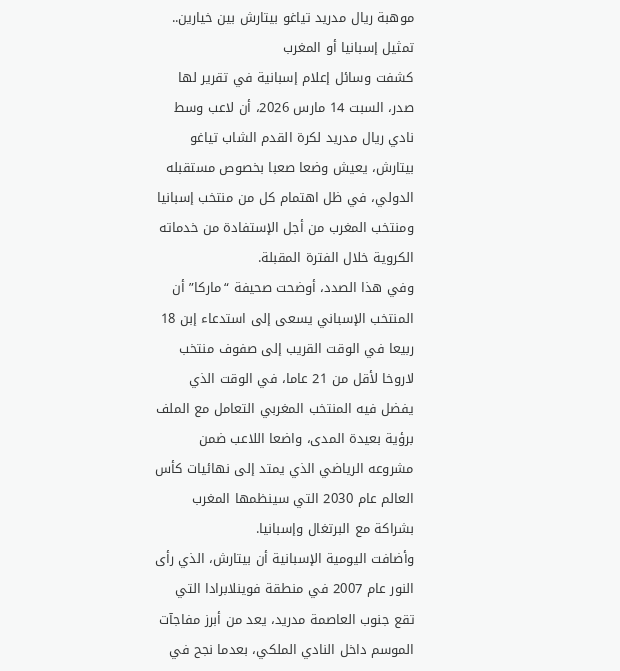موهبة ريال مدريد تياغو بيتارش بين خيارين.. تمثيل إسبانيا أو المغرب
كشفت وسائل إعلام إسبانية في تقرير لها صدر، السبت 14 مارس 2026، أن لاعب وسط نادي ريال مدريد لكرة القدم الشاب تياغو بيتارش، يعيش وضعا صعبا بخصوص مستقبله الدولي، في ظل اهتمام كل من منتخب إسبانيا ومنتخب المغرب من أجل الإستفادة من خدماته الكروية خلال الفترة المقبلة.
وفي هذا الصدد، أوضحت صحيفة “ماركا” أن المنتخب الإسباني يسعى إلى استدعاء إبن 18 ربيعا في الوقت القريب إلى صفوف منتخب لاروخا لأقل من 21 عاما، في الوقت الذي يفضل فيه المنتخب المغربي التعامل مع الملف برؤية بعيدة المدى، واضعا اللاعب ضمن مشروعه الرياضي الذي يمتد إلى نهائيات كأس العالم عام 2030 التي سينظمها المغرب بشراكة مع البرتغال وإسبانيا.
وأضافت اليومية الإسبانية أن بيتارش، الذي رأى النور عام 2007 في منطقة فوينلابرادا التي تقع جنوب العاصمة مدريد، يعد من أبرز مفاجآت الموسم داخل النادي الملكي، بعدما نجح في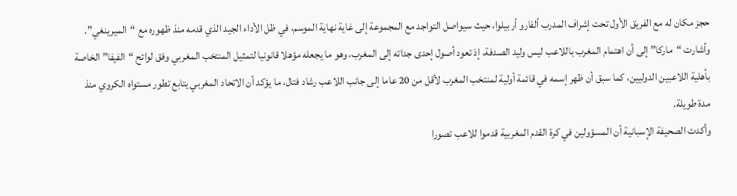حجز مكان له مع الفريق الأول تحت إشراف المدرب ألفارو أربيلوا، حيث سيواصل التواجد مع المجموعة إلى غاية نهاية الموسم، في ظل الأداء الجيد الذي قدمه منذ ظهوره مع “الميرينغي”.
وأشارت “ماركا” إلى أن اهتمام المغرب باللاعب ليس وليد الصدفة، إذ تعود أصول إحدى جداته إلى المغرب، وهو ما يجعله مؤهلا قانونيا لتمثيل المنتخب المغربي وفق لوائح “الفيفا” الخاصة بأهلية اللاعبين الدوليين، كما سبق أن ظهر إسمه في قائمة أولية لمنتخب المغرب لأقل من 20 عاما إلى جانب اللاعب رشاد فتال، ما يؤكد أن الاتحاد المغربي يتابع تطور مستواه الكروي منذ مدة طويلة.
وأكدت الصحيفة الإسبانية أن المسؤولين في كرة القدم المغربية قدموا للاعب تصورا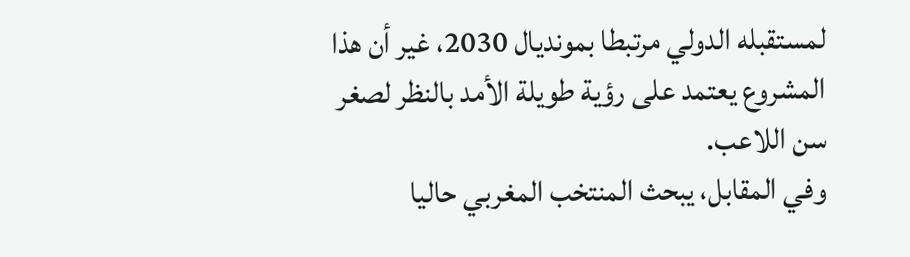لمستقبله الدولي مرتبطا بمونديال 2030، غير أن هذا المشروع يعتمد على رؤية طويلة الأمد بالنظر لصغر سن اللاعب.
وفي المقابل، يبحث المنتخب المغربي حاليا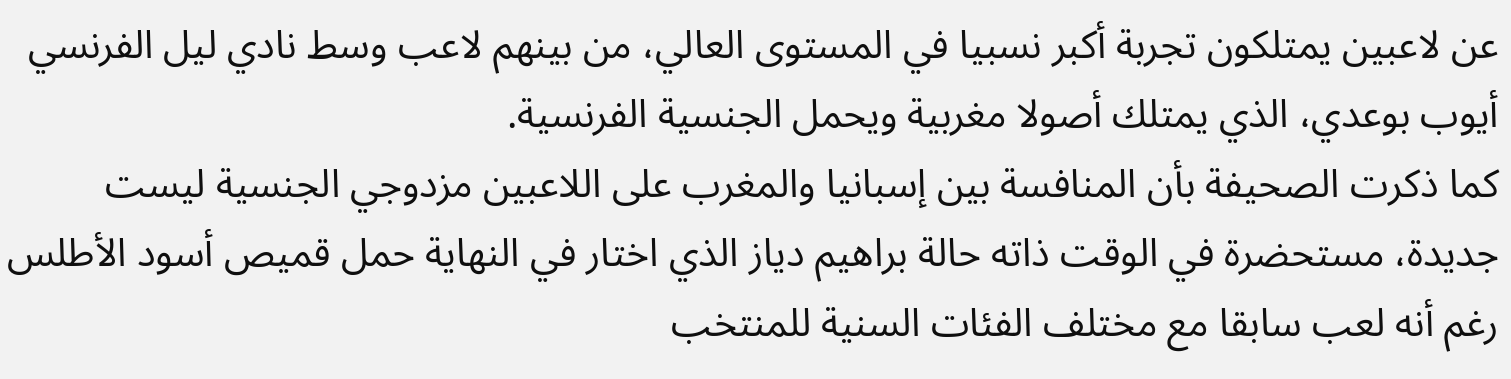عن لاعبين يمتلكون تجربة أكبر نسبيا في المستوى العالي، من بينهم لاعب وسط نادي ليل الفرنسي أيوب بوعدي، الذي يمتلك أصولا مغربية ويحمل الجنسية الفرنسية.
كما ذكرت الصحيفة بأن المنافسة بين إسبانيا والمغرب على اللاعبين مزدوجي الجنسية ليست جديدة، مستحضرة في الوقت ذاته حالة براهيم دياز الذي اختار في النهاية حمل قميص أسود الأطلس رغم أنه لعب سابقا مع مختلف الفئات السنية للمنتخب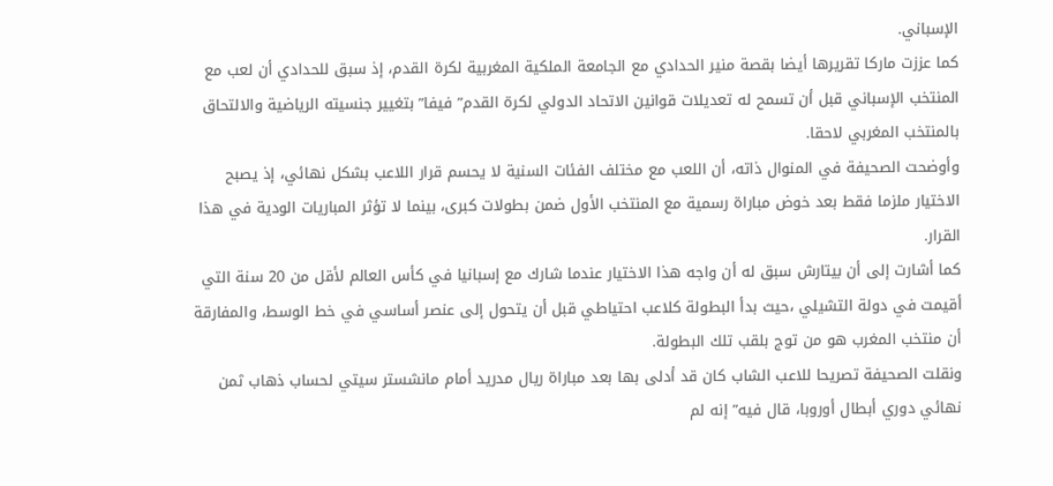الإسباني.
كما عززت ماركا تقريرها أيضا بقصة منير الحدادي مع الجامعة الملكية المغربية لكرة القدم، إذ سبق للحدادي أن لعب مع المنتخب الإسباني قبل أن تسمح له تعديلات قوانين الاتحاد الدولي لكرة القدم” فيفا” بتغيير جنسيته الرياضية والالتحاق بالمنتخب المغربي لاحقا.
وأوضحت الصحيفة في المنوال ذاته، أن اللعب مع مختلف الفئات السنية لا يحسم قرار اللاعب بشكل نهائي، إذ يصبح الاختيار ملزما فقط بعد خوض مباراة رسمية مع المنتخب الأول ضمن بطولات كبرى، بينما لا تؤثر المباريات الودية في هذا القرار.
كما أشارت إلى أن بيتارش سبق له أن واجه هذا الاختيار عندما شارك مع إسبانيا في كأس العالم لأقل من 20 سنة التي أقيمت في دولة التشيلي ،حيث بدأ البطولة كلاعب احتياطي قبل أن يتحول إلى عنصر أساسي في خط الوسط، والمفارقة أن منتخب المغرب هو من توج بلقب تلك البطولة.
ونقلت الصحيفة تصريحا للاعب الشاب كان قد أدلى بها بعد مباراة ريال مدريد أمام مانشستر سيتي لحساب ذهاب ثمن نهائي دوري أبطال أوروبا، قال فيه” إنه لم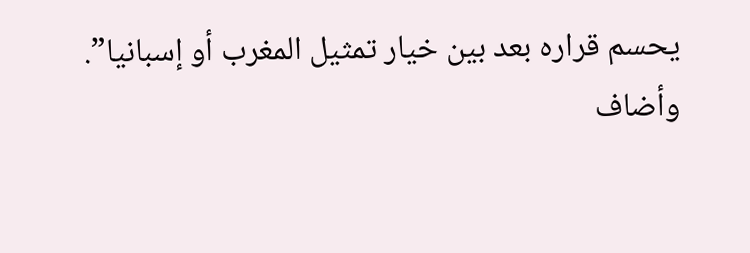يحسم قراره بعد بين خيار تمثيل المغرب أو إسبانيا”.
وأضاف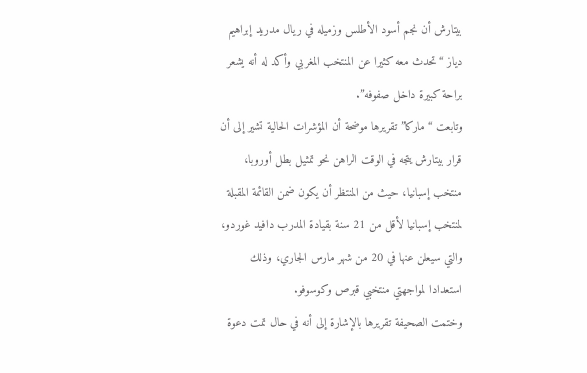بيتارش أن نجم أسود الأطلس وزميله في ريال مدريد إبراهيم دياز “تحدث معه كثيرا عن المنتخب المغربي وأكد له أنه يشعر براحة كبيرة داخل صفوفه”.
وتابعت “ماركا” تقريرها موضحة أن المؤشرات الحالية تشير إلى أن قرار بيتارش يتجه في الوقت الراهن نحو تمثيل بطل أوروبا، منتخب إسبانيا، حيث من المنتظر أن يكون ضمن القائمة المقبلة لمنتخب إسبانيا لأقل من 21 سنة بقيادة المدرب دافيد غوردو، والتي سيعلن عنها في 20 من شهر مارس الجاري، وذلك استعدادا لمواجهتي منتخبي قبرص وكوسوفو.
وختمت الصحيفة تقريرها بالإشارة إلى أنه في حال تمت دعوة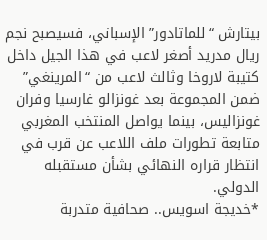بيتارش “للماتادور” الإسباني، فسيصبح نجم ريال مدريد أصغر لاعب في هذا الجيل داخل كتيبة لاروخا وثالث لاعب من “المرينغي” ضمن المجموعة بعد غونزالو غارسيا وفران غونزاليس، بينما يواصل المنتخب المغربي متابعة تطورات ملف اللاعب عن قرب في انتظار قراره النهائي بشأن مستقبله الدولي.
*خديجة اسويس.. صحافية متدربة